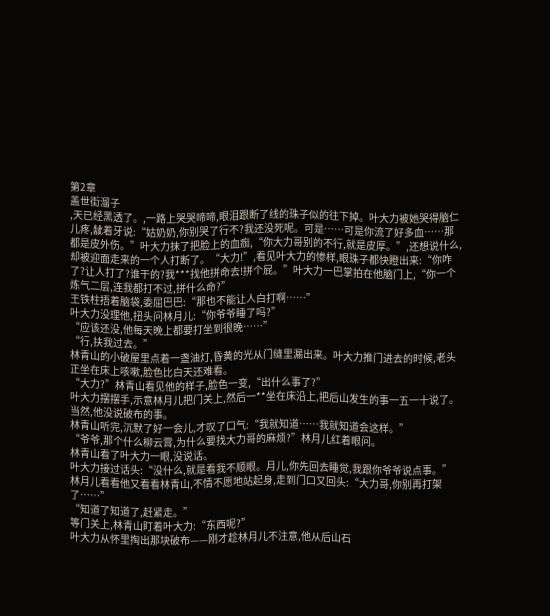第2章
盖世街溜子
,天已经黑透了。,一路上哭哭啼啼,眼泪跟断了线的珠子似的往下掉。叶大力被她哭得脑仁儿疼,龇着牙说:“姑奶奶,你别哭了行不?我还没死呢。可是……可是你流了好多血……那都是皮外伤。”叶大力抹了把脸上的血痂,“你大力哥别的不行,就是皮厚。”,还想说什么,却被迎面走来的一个人打断了。“大力!”,看见叶大力的惨样,眼珠子都快瞪出来:“你咋了?让人打了?谁干的?我***找他拼命去!拼个屁。”叶大力一巴掌拍在他脑门上,“你一个炼气二层,连我都打不过,拼什么命?”
王铁柱捂着脑袋,委屈巴巴:“那也不能让人白打啊……”
叶大力没理他,扭头问林月儿:“你爷爷睡了吗?”
“应该还没,他每天晚上都要打坐到很晚……”
“行,扶我过去。”
林青山的小破屋里点着一盏油灯,昏黄的光从门缝里漏出来。叶大力推门进去的时候,老头正坐在床上咳嗽,脸色比白天还难看。
“大力?”林青山看见他的样子,脸色一变,“出什么事了?”
叶大力摆摆手,示意林月儿把门关上,然后一**坐在床沿上,把后山发生的事一五一十说了。
当然,他没说破布的事。
林青山听完,沉默了好一会儿,才叹了口气:“我就知道……我就知道会这样。”
“爷爷,那个什么柳云霄,为什么要找大力哥的麻烦?”林月儿红着眼问。
林青山看了叶大力一眼,没说话。
叶大力接过话头:“没什么,就是看我不顺眼。月儿,你先回去睡觉,我跟你爷爷说点事。”
林月儿看看他又看看林青山,不情不愿地站起身,走到门口又回头:“大力哥,你别再打架了……”
“知道了知道了,赶紧走。”
等门关上,林青山盯着叶大力:“东西呢?”
叶大力从怀里掏出那块破布——刚才趁林月儿不注意,他从后山石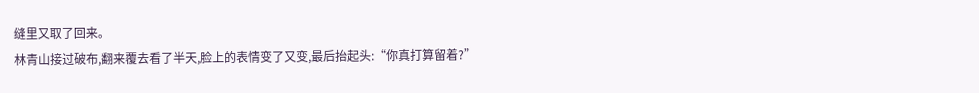缝里又取了回来。
林青山接过破布,翻来覆去看了半天,脸上的表情变了又变,最后抬起头:“你真打算留着?”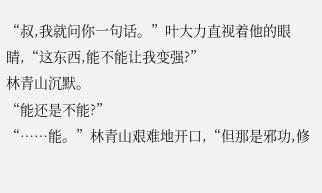“叔,我就问你一句话。”叶大力直视着他的眼睛,“这东西,能不能让我变强?”
林青山沉默。
“能还是不能?”
“……能。”林青山艰难地开口,“但那是邪功,修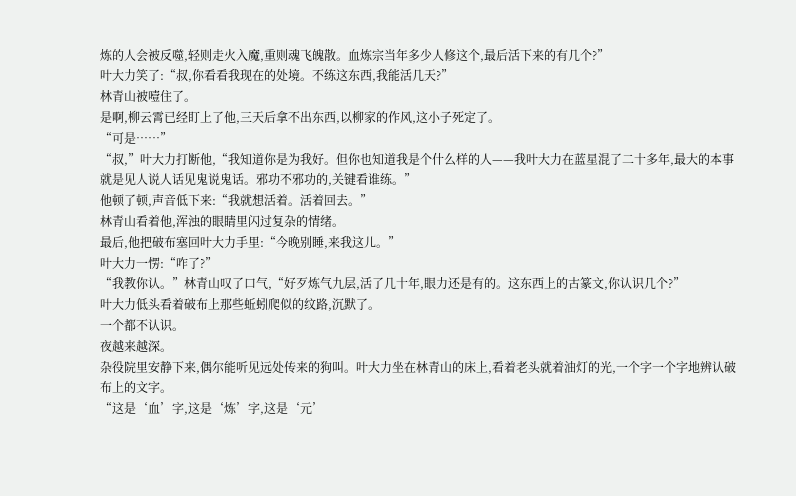炼的人会被反噬,轻则走火入魔,重则魂飞魄散。血炼宗当年多少人修这个,最后活下来的有几个?”
叶大力笑了:“叔,你看看我现在的处境。不练这东西,我能活几天?”
林青山被噎住了。
是啊,柳云霄已经盯上了他,三天后拿不出东西,以柳家的作风,这小子死定了。
“可是……”
“叔,”叶大力打断他,“我知道你是为我好。但你也知道我是个什么样的人——我叶大力在蓝星混了二十多年,最大的本事就是见人说人话见鬼说鬼话。邪功不邪功的,关键看谁练。”
他顿了顿,声音低下来:“我就想活着。活着回去。”
林青山看着他,浑浊的眼睛里闪过复杂的情绪。
最后,他把破布塞回叶大力手里:“今晚别睡,来我这儿。”
叶大力一愣:“咋了?”
“我教你认。”林青山叹了口气,“好歹炼气九层,活了几十年,眼力还是有的。这东西上的古篆文,你认识几个?”
叶大力低头看着破布上那些蚯蚓爬似的纹路,沉默了。
一个都不认识。
夜越来越深。
杂役院里安静下来,偶尔能听见远处传来的狗叫。叶大力坐在林青山的床上,看着老头就着油灯的光,一个字一个字地辨认破布上的文字。
“这是‘血’字,这是‘炼’字,这是‘元’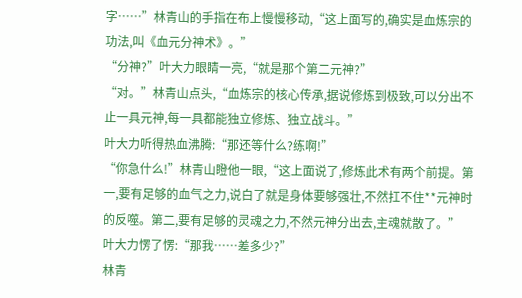字……”林青山的手指在布上慢慢移动,“这上面写的,确实是血炼宗的功法,叫《血元分神术》。”
“分神?”叶大力眼睛一亮,“就是那个第二元神?”
“对。”林青山点头,“血炼宗的核心传承,据说修炼到极致,可以分出不止一具元神,每一具都能独立修炼、独立战斗。”
叶大力听得热血沸腾:“那还等什么?练啊!”
“你急什么!”林青山瞪他一眼,“这上面说了,修炼此术有两个前提。第一,要有足够的血气之力,说白了就是身体要够强壮,不然扛不住**元神时的反噬。第二,要有足够的灵魂之力,不然元神分出去,主魂就散了。”
叶大力愣了愣:“那我……差多少?”
林青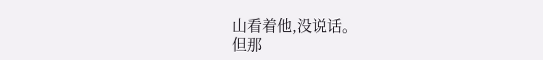山看着他,没说话。
但那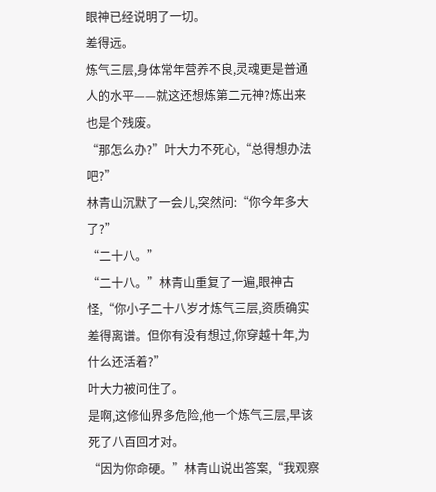眼神已经说明了一切。
差得远。
炼气三层,身体常年营养不良,灵魂更是普通人的水平——就这还想炼第二元神?炼出来也是个残废。
“那怎么办?”叶大力不死心,“总得想办法吧?”
林青山沉默了一会儿,突然问:“你今年多大了?”
“二十八。”
“二十八。”林青山重复了一遍,眼神古怪,“你小子二十八岁才炼气三层,资质确实差得离谱。但你有没有想过,你穿越十年,为什么还活着?”
叶大力被问住了。
是啊,这修仙界多危险,他一个炼气三层,早该死了八百回才对。
“因为你命硬。”林青山说出答案,“我观察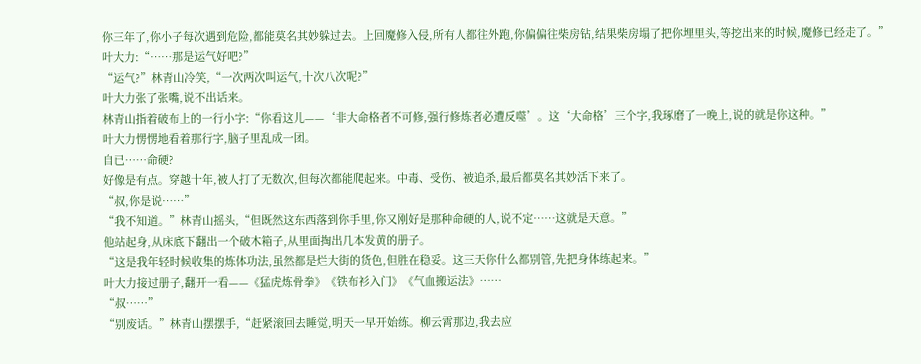你三年了,你小子每次遇到危险,都能莫名其妙躲过去。上回魔修入侵,所有人都往外跑,你偏偏往柴房钻,结果柴房塌了把你埋里头,等挖出来的时候,魔修已经走了。”
叶大力:“……那是运气好吧?”
“运气?”林青山冷笑,“一次两次叫运气,十次八次呢?”
叶大力张了张嘴,说不出话来。
林青山指着破布上的一行小字:“你看这儿——‘非大命格者不可修,强行修炼者必遭反噬’。这‘大命格’三个字,我琢磨了一晚上,说的就是你这种。”
叶大力愣愣地看着那行字,脑子里乱成一团。
自已……命硬?
好像是有点。穿越十年,被人打了无数次,但每次都能爬起来。中毒、受伤、被追杀,最后都莫名其妙活下来了。
“叔,你是说……”
“我不知道。”林青山摇头,“但既然这东西落到你手里,你又刚好是那种命硬的人,说不定……这就是天意。”
他站起身,从床底下翻出一个破木箱子,从里面掏出几本发黄的册子。
“这是我年轻时候收集的炼体功法,虽然都是烂大街的货色,但胜在稳妥。这三天你什么都别管,先把身体练起来。”
叶大力接过册子,翻开一看——《猛虎炼骨拳》《铁布衫入门》《气血搬运法》……
“叔……”
“别废话。”林青山摆摆手,“赶紧滚回去睡觉,明天一早开始练。柳云霄那边,我去应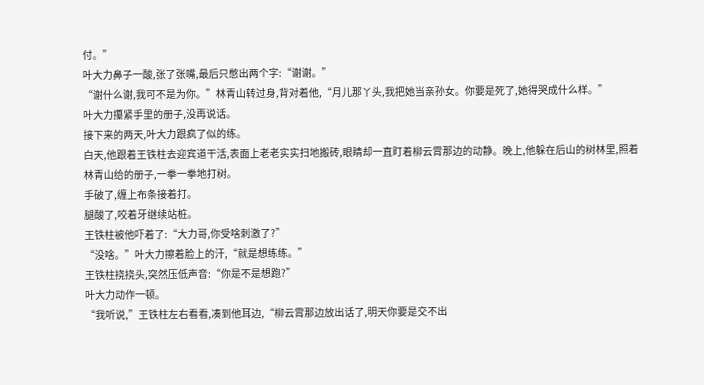付。”
叶大力鼻子一酸,张了张嘴,最后只憋出两个字:“谢谢。”
“谢什么谢,我可不是为你。”林青山转过身,背对着他,“月儿那丫头,我把她当亲孙女。你要是死了,她得哭成什么样。”
叶大力攥紧手里的册子,没再说话。
接下来的两天,叶大力跟疯了似的练。
白天,他跟着王铁柱去迎宾道干活,表面上老老实实扫地搬砖,眼睛却一直盯着柳云霄那边的动静。晚上,他躲在后山的树林里,照着林青山给的册子,一拳一拳地打树。
手破了,缠上布条接着打。
腿酸了,咬着牙继续站桩。
王铁柱被他吓着了:“大力哥,你受啥刺激了?”
“没啥。”叶大力擦着脸上的汗,“就是想练练。”
王铁柱挠挠头,突然压低声音:“你是不是想跑?”
叶大力动作一顿。
“我听说,”王铁柱左右看看,凑到他耳边,“柳云霄那边放出话了,明天你要是交不出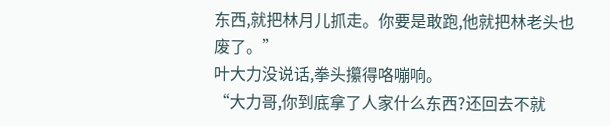东西,就把林月儿抓走。你要是敢跑,他就把林老头也废了。”
叶大力没说话,拳头攥得咯嘣响。
“大力哥,你到底拿了人家什么东西?还回去不就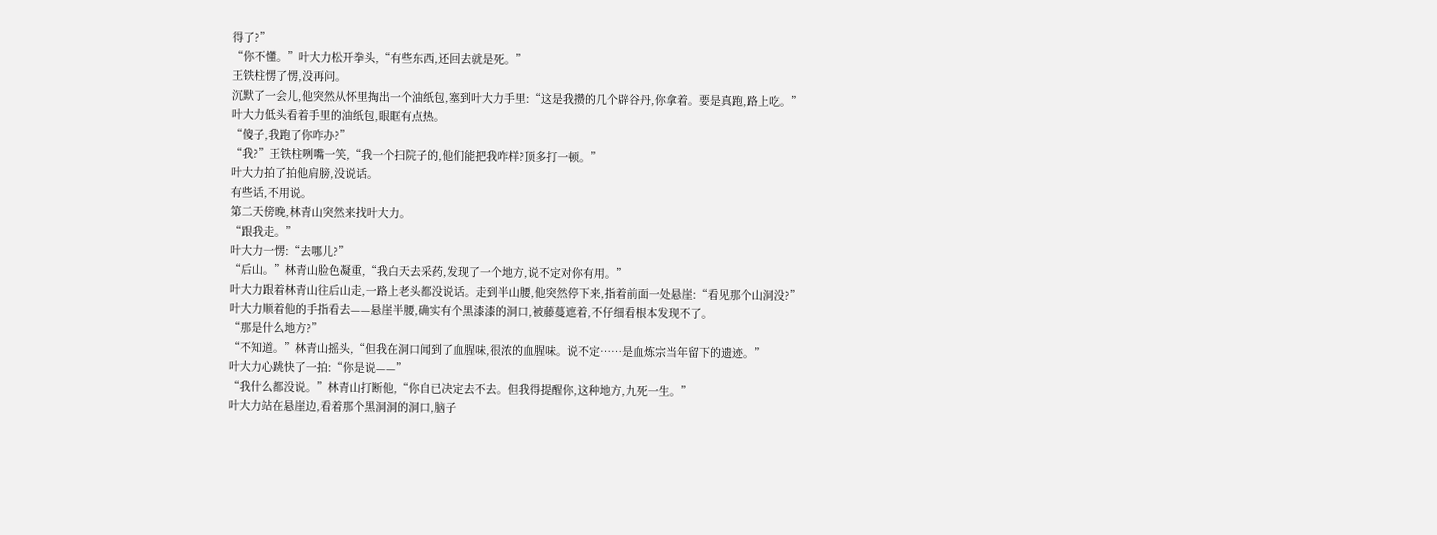得了?”
“你不懂。”叶大力松开拳头,“有些东西,还回去就是死。”
王铁柱愣了愣,没再问。
沉默了一会儿,他突然从怀里掏出一个油纸包,塞到叶大力手里:“这是我攒的几个辟谷丹,你拿着。要是真跑,路上吃。”
叶大力低头看着手里的油纸包,眼眶有点热。
“傻子,我跑了你咋办?”
“我?”王铁柱咧嘴一笑,“我一个扫院子的,他们能把我咋样?顶多打一顿。”
叶大力拍了拍他肩膀,没说话。
有些话,不用说。
第二天傍晚,林青山突然来找叶大力。
“跟我走。”
叶大力一愣:“去哪儿?”
“后山。”林青山脸色凝重,“我白天去采药,发现了一个地方,说不定对你有用。”
叶大力跟着林青山往后山走,一路上老头都没说话。走到半山腰,他突然停下来,指着前面一处悬崖:“看见那个山洞没?”
叶大力顺着他的手指看去——悬崖半腰,确实有个黑漆漆的洞口,被藤蔓遮着,不仔细看根本发现不了。
“那是什么地方?”
“不知道。”林青山摇头,“但我在洞口闻到了血腥味,很浓的血腥味。说不定……是血炼宗当年留下的遗迹。”
叶大力心跳快了一拍:“你是说——”
“我什么都没说。”林青山打断他,“你自已决定去不去。但我得提醒你,这种地方,九死一生。”
叶大力站在悬崖边,看着那个黑洞洞的洞口,脑子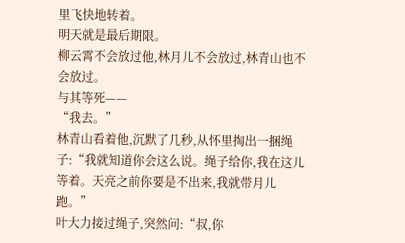里飞快地转着。
明天就是最后期限。
柳云霄不会放过他,林月儿不会放过,林青山也不会放过。
与其等死——
“我去。”
林青山看着他,沉默了几秒,从怀里掏出一捆绳子:“我就知道你会这么说。绳子给你,我在这儿等着。天亮之前你要是不出来,我就带月儿跑。”
叶大力接过绳子,突然问:“叔,你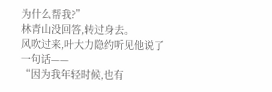为什么帮我?”
林青山没回答,转过身去。
风吹过来,叶大力隐约听见他说了一句话——
“因为我年轻时候,也有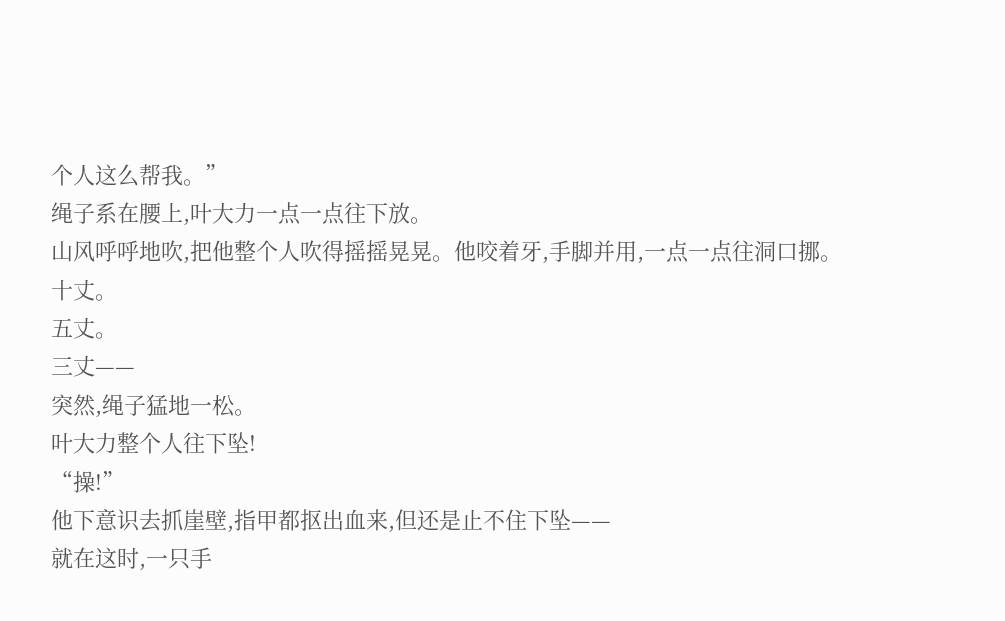个人这么帮我。”
绳子系在腰上,叶大力一点一点往下放。
山风呼呼地吹,把他整个人吹得摇摇晃晃。他咬着牙,手脚并用,一点一点往洞口挪。
十丈。
五丈。
三丈——
突然,绳子猛地一松。
叶大力整个人往下坠!
“操!”
他下意识去抓崖壁,指甲都抠出血来,但还是止不住下坠——
就在这时,一只手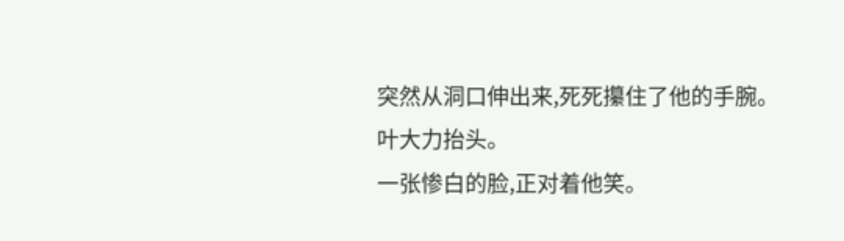突然从洞口伸出来,死死攥住了他的手腕。
叶大力抬头。
一张惨白的脸,正对着他笑。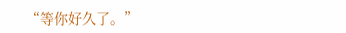“等你好久了。”